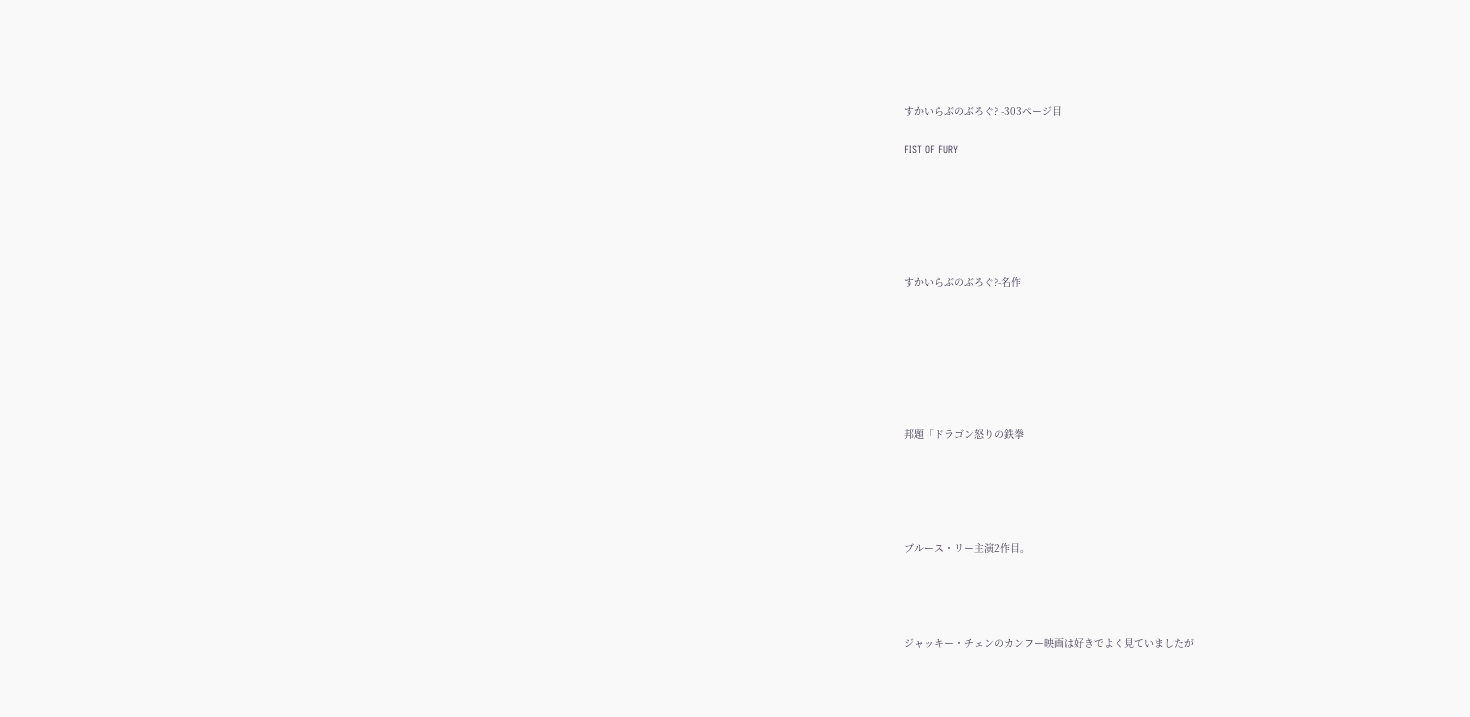すかいらぶのぶろぐ? -303ページ目

FIST OF FURY






すかいらぶのぶろぐ?-名作







邦題「ドラゴン怒りの鉄拳





ブルース・リー主演2作目。




ジャッキー・チェンのカンフー映画は好きでよく見ていましたが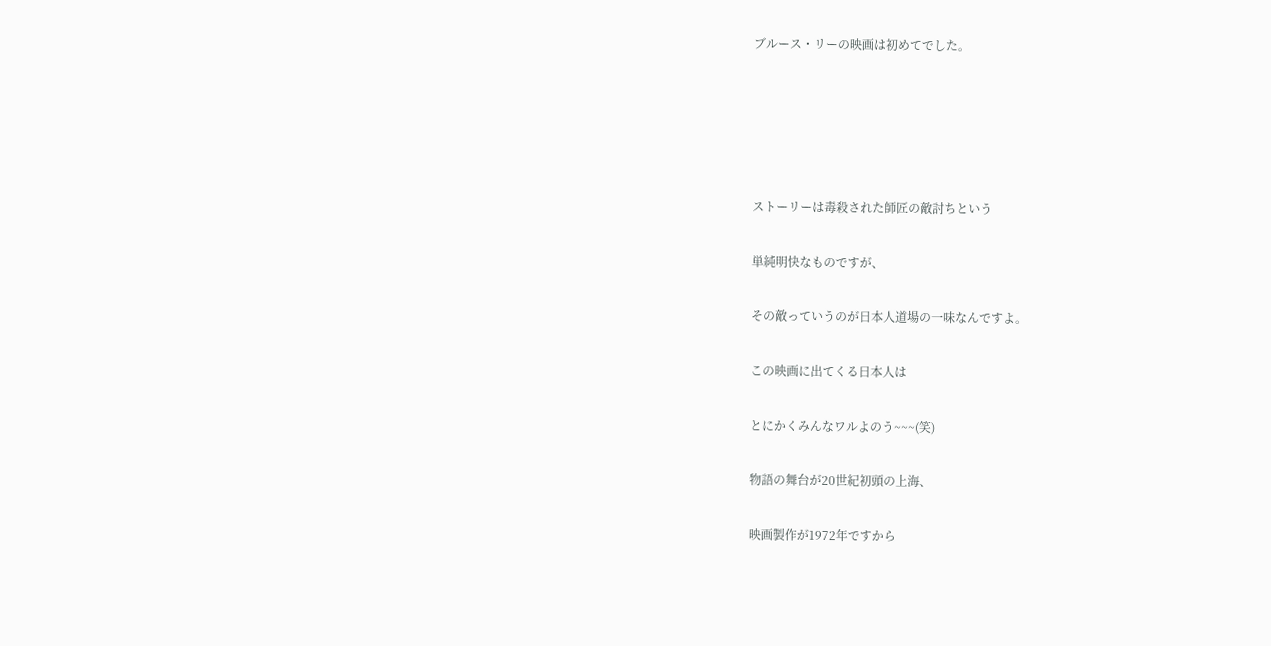ブルース・リーの映画は初めてでした。








ストーリーは毒殺された師匠の敵討ちという


単純明快なものですが、


その敵っていうのが日本人道場の一味なんですよ。


この映画に出てくる日本人は


とにかくみんなワルよのう~~~(笑)


物語の舞台が20世紀初頭の上海、


映画製作が1972年ですから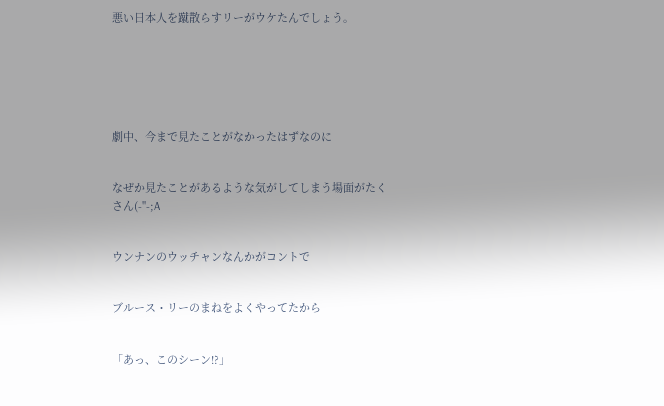悪い日本人を蹴散らすリーがウケたんでしょう。






劇中、今まで見たことがなかったはずなのに


なぜか見たことがあるような気がしてしまう場面がたくさん(-"-;A


ウンナンのウッチャンなんかがコントで


ブルース・リーのまねをよくやってたから


「あっ、このシーン!?」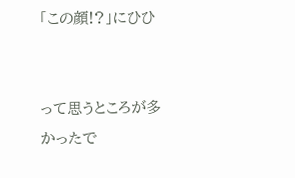「この顔!?」にひひ


って思うところが多かったで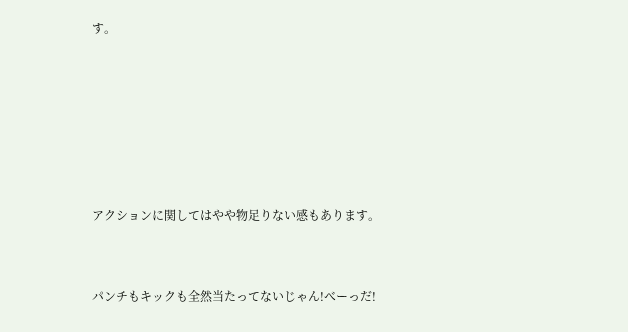す。






アクションに関してはやや物足りない感もあります。


パンチもキックも全然当たってないじゃん!べーっだ!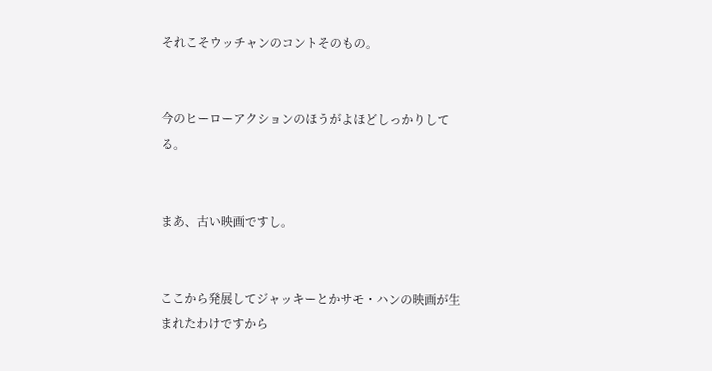それこそウッチャンのコントそのもの。


今のヒーローアクションのほうがよほどしっかりしてる。


まあ、古い映画ですし。


ここから発展してジャッキーとかサモ・ハンの映画が生まれたわけですから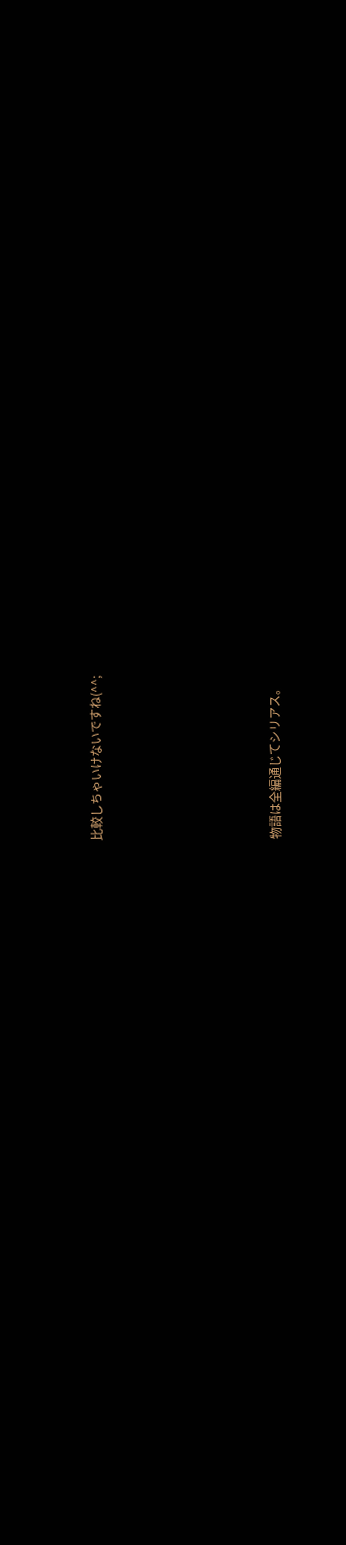比較しちゃいけないですね(^^;






物語は全編通じてシリアス。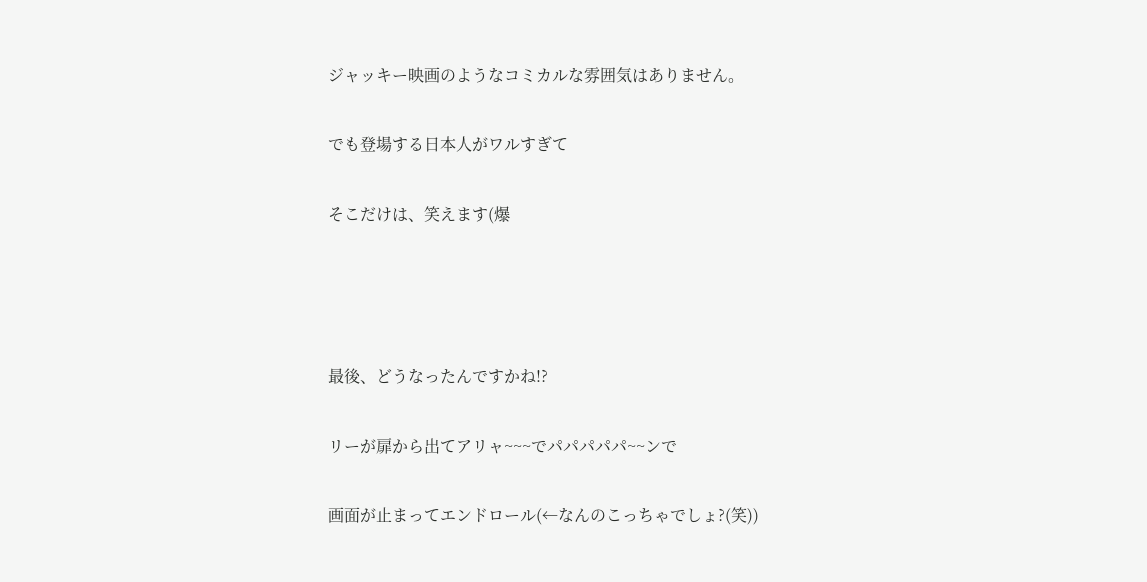ジャッキー映画のようなコミカルな雰囲気はありません。


でも登場する日本人がワルすぎて


そこだけは、笑えます(爆






最後、どうなったんですかね!?


リーが扉から出てアリャ~~~でパパパパパ~~ンで


画面が止まってエンドロール(←なんのこっちゃでしょ?(笑))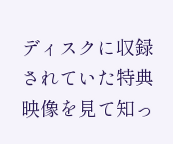ディスクに収録されていた特典映像を見て知っ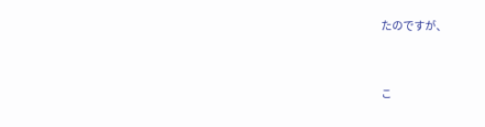たのですが、


こ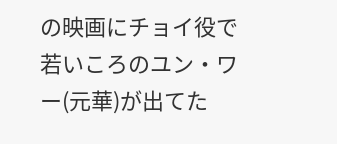の映画にチョイ役で若いころのユン・ワー(元華)が出てた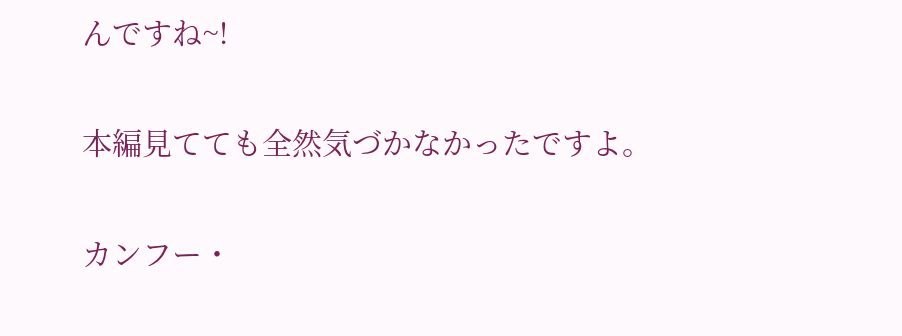んですね~!


本編見てても全然気づかなかったですよ。


カンフー・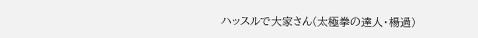ハッスルで大家さん(太極拳の達人・楊過)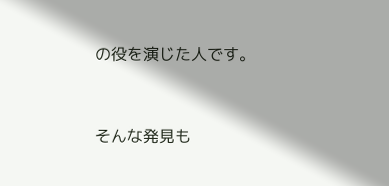の役を演じた人です。


そんな発見も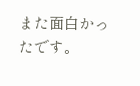また面白かったです。